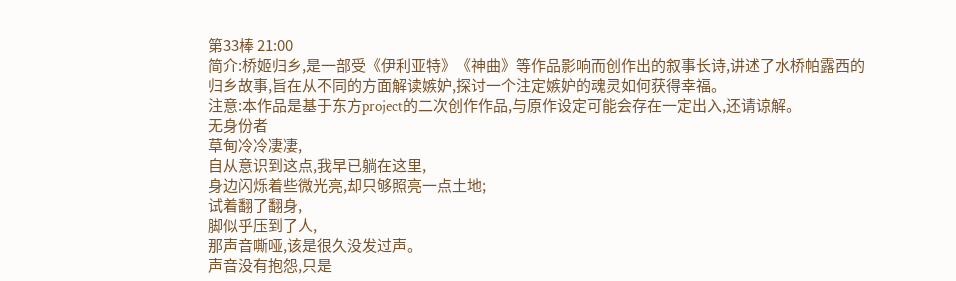第33棒 21:00
简介:桥姬归乡,是一部受《伊利亚特》《神曲》等作品影响而创作出的叙事长诗,讲述了水桥帕露西的归乡故事,旨在从不同的方面解读嫉妒,探讨一个注定嫉妒的魂灵如何获得幸福。
注意:本作品是基于东方project的二次创作作品,与原作设定可能会存在一定出入,还请谅解。
无身份者
草甸冷冷凄凄,
自从意识到这点,我早已躺在这里,
身边闪烁着些微光亮,却只够照亮一点土地;
试着翻了翻身,
脚似乎压到了人,
那声音嘶哑,该是很久没发过声。
声音没有抱怨,只是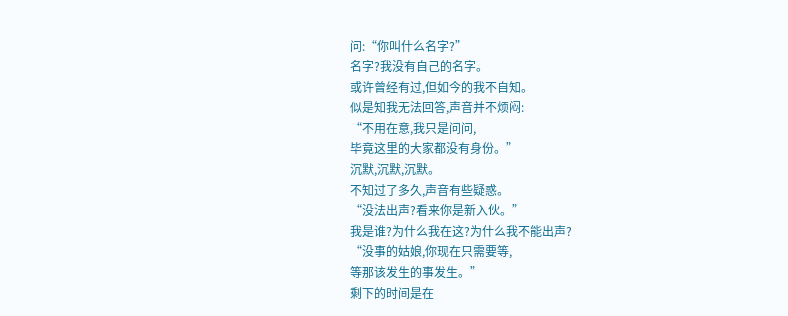问:“你叫什么名字?”
名字?我没有自己的名字。
或许曾经有过,但如今的我不自知。
似是知我无法回答,声音并不烦闷:
“不用在意,我只是问问,
毕竟这里的大家都没有身份。”
沉默,沉默,沉默。
不知过了多久,声音有些疑惑。
“没法出声?看来你是新入伙。”
我是谁?为什么我在这?为什么我不能出声?
“没事的姑娘,你现在只需要等,
等那该发生的事发生。”
剩下的时间是在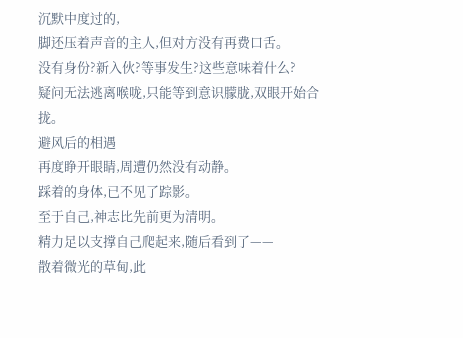沉默中度过的,
脚还压着声音的主人,但对方没有再费口舌。
没有身份?新入伙?等事发生?这些意味着什么?
疑问无法逃离喉咙,只能等到意识朦胧,双眼开始合拢。
避风后的相遇
再度睁开眼睛,周遭仍然没有动静。
踩着的身体,已不见了踪影。
至于自己,神志比先前更为清明。
精力足以支撑自己爬起来,随后看到了——
散着微光的草甸,此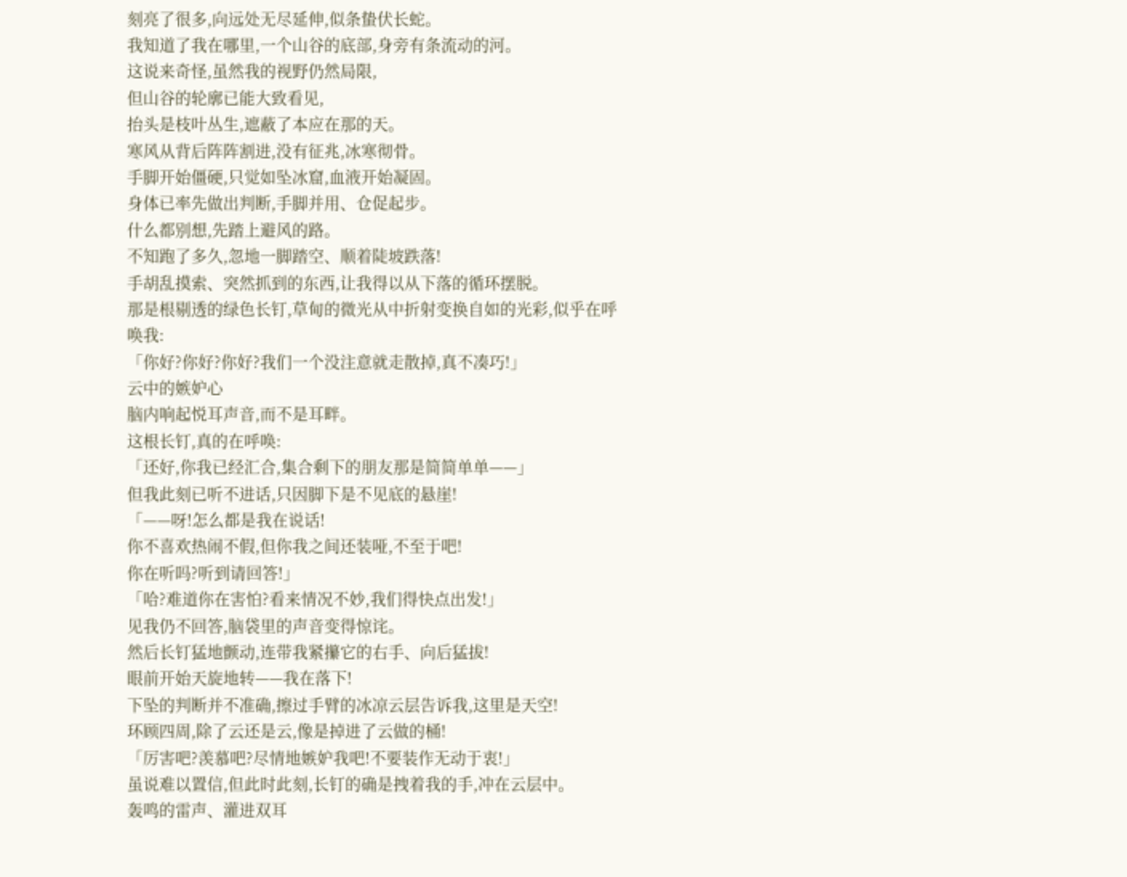刻亮了很多,向远处无尽延伸,似条蛰伏长蛇。
我知道了我在哪里,一个山谷的底部,身旁有条流动的河。
这说来奇怪,虽然我的视野仍然局限,
但山谷的轮廓已能大致看见,
抬头是枝叶丛生,遮蔽了本应在那的天。
寒风从背后阵阵割进,没有征兆,冰寒彻骨。
手脚开始僵硬,只觉如坠冰窟,血液开始凝固。
身体已率先做出判断,手脚并用、仓促起步。
什么都别想,先踏上避风的路。
不知跑了多久,忽地一脚踏空、顺着陡坡跌落!
手胡乱摸索、突然抓到的东西,让我得以从下落的循环摆脱。
那是根剔透的绿色长钉,草甸的微光从中折射变换自如的光彩,似乎在呼唤我:
「你好?你好?你好?我们一个没注意就走散掉,真不凑巧!」
云中的嫉妒心
脑内响起悦耳声音,而不是耳畔。
这根长钉,真的在呼唤:
「还好,你我已经汇合,集合剩下的朋友那是简简单单——」
但我此刻已听不进话,只因脚下是不见底的悬崖!
「——呀!怎么都是我在说话!
你不喜欢热闹不假,但你我之间还装哑,不至于吧!
你在听吗?听到请回答!」
「哈?难道你在害怕?看来情况不妙,我们得快点出发!」
见我仍不回答,脑袋里的声音变得惊诧。
然后长钉猛地颤动,连带我紧攥它的右手、向后猛拔!
眼前开始天旋地转——我在落下!
下坠的判断并不准确,擦过手臂的冰凉云层告诉我,这里是天空!
环顾四周,除了云还是云,像是掉进了云做的桶!
「厉害吧?羡慕吧?尽情地嫉妒我吧!不要装作无动于衷!」
虽说难以置信,但此时此刻,长钉的确是拽着我的手,冲在云层中。
轰鸣的雷声、灌进双耳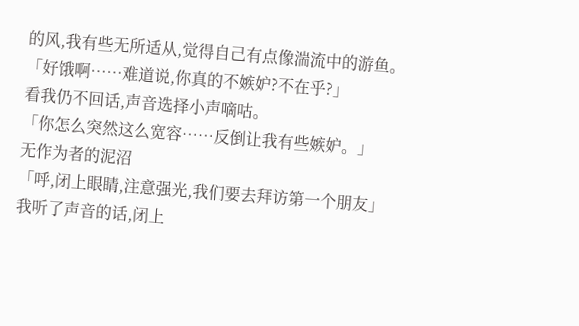的风,我有些无所适从,觉得自己有点像湍流中的游鱼。
「好饿啊……难道说,你真的不嫉妒?不在乎?」
看我仍不回话,声音选择小声嘀咕。
「你怎么突然这么宽容……反倒让我有些嫉妒。」
无作为者的泥沼
「呼,闭上眼睛,注意强光,我们要去拜访第一个朋友」
我听了声音的话,闭上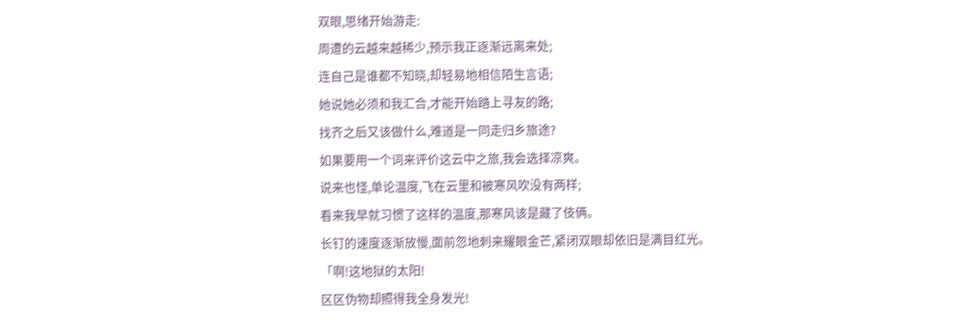双眼,思绪开始游走:
周遭的云越来越稀少,预示我正逐渐远离来处;
连自己是谁都不知晓,却轻易地相信陌生言语;
她说她必须和我汇合,才能开始踏上寻友的路;
找齐之后又该做什么,难道是一同走归乡旅途?
如果要用一个词来评价这云中之旅,我会选择凉爽。
说来也怪,单论温度,飞在云里和被寒风吹没有两样;
看来我早就习惯了这样的温度,那寒风该是藏了伎俩。
长钉的速度逐渐放慢,面前忽地刺来耀眼金芒,紧闭双眼却依旧是满目红光。
「啊!这地狱的太阳!
区区伪物却照得我全身发光!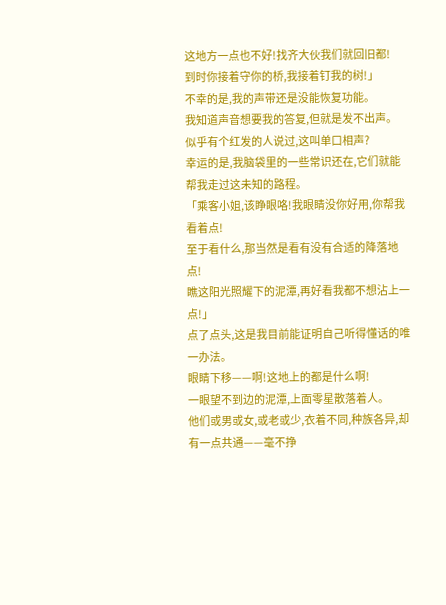这地方一点也不好!找齐大伙我们就回旧都!
到时你接着守你的桥,我接着钉我的树!」
不幸的是,我的声带还是没能恢复功能。
我知道声音想要我的答复,但就是发不出声。
似乎有个红发的人说过,这叫单口相声?
幸运的是,我脑袋里的一些常识还在,它们就能帮我走过这未知的路程。
「乘客小姐,该睁眼咯!我眼睛没你好用,你帮我看着点!
至于看什么,那当然是看有没有合适的降落地点!
瞧这阳光照耀下的泥潭,再好看我都不想沾上一点!」
点了点头,这是我目前能证明自己听得懂话的唯一办法。
眼睛下移——啊!这地上的都是什么啊!
一眼望不到边的泥潭,上面零星散落着人。
他们或男或女,或老或少,衣着不同,种族各异,却有一点共通——毫不挣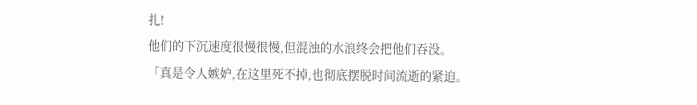扎!
他们的下沉速度很慢很慢,但混浊的水浪终会把他们吞没。
「真是令人嫉妒,在这里死不掉,也彻底摆脱时间流逝的紧迫。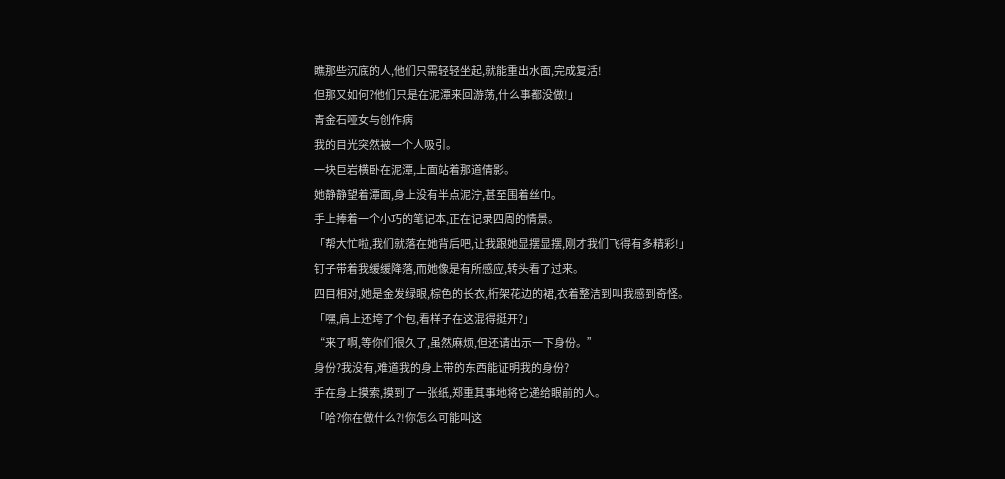瞧那些沉底的人,他们只需轻轻坐起,就能重出水面,完成复活!
但那又如何?他们只是在泥潭来回游荡,什么事都没做!」
青金石哑女与创作病
我的目光突然被一个人吸引。
一块巨岩横卧在泥潭,上面站着那道倩影。
她静静望着潭面,身上没有半点泥泞,甚至围着丝巾。
手上捧着一个小巧的笔记本,正在记录四周的情景。
「帮大忙啦,我们就落在她背后吧,让我跟她显摆显摆,刚才我们飞得有多精彩!」
钉子带着我缓缓降落,而她像是有所感应,转头看了过来。
四目相对,她是金发绿眼,棕色的长衣,桁架花边的裙,衣着整洁到叫我感到奇怪。
「嘿,肩上还垮了个包,看样子在这混得挺开?」
“来了啊,等你们很久了,虽然麻烦,但还请出示一下身份。”
身份?我没有,难道我的身上带的东西能证明我的身份?
手在身上摸索,摸到了一张纸,郑重其事地将它递给眼前的人。
「哈?你在做什么?!你怎么可能叫这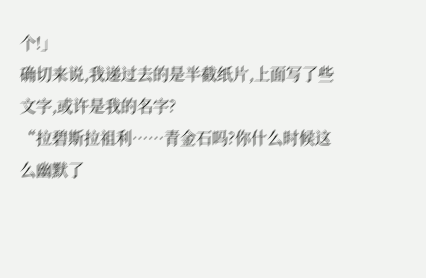个!」
确切来说,我递过去的是半截纸片,上面写了些文字,或许是我的名字?
“拉碧斯拉祖利……青金石吗?你什么时候这么幽默了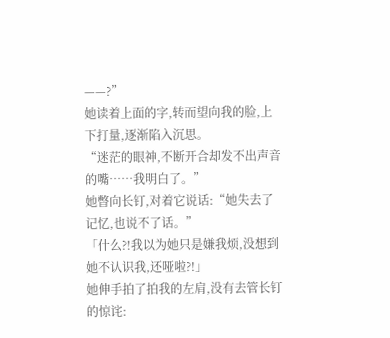——?”
她读着上面的字,转而望向我的脸,上下打量,逐渐陷入沉思。
“迷茫的眼神,不断开合却发不出声音的嘴……我明白了。”
她暼向长钉,对着它说话:“她失去了记忆,也说不了话。”
「什么?!我以为她只是嫌我烦,没想到她不认识我,还哑啦?!」
她伸手拍了拍我的左肩,没有去管长钉的惊诧: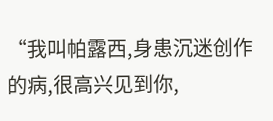“我叫帕露西,身患沉迷创作的病,很高兴见到你,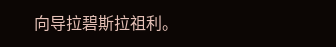向导拉碧斯拉祖利。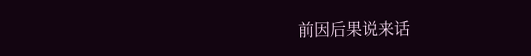前因后果说来话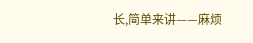长,简单来讲——麻烦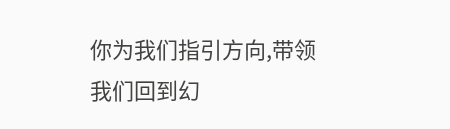你为我们指引方向,带领我们回到幻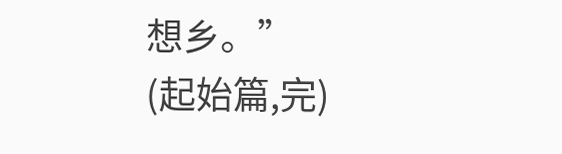想乡。”
(起始篇,完)